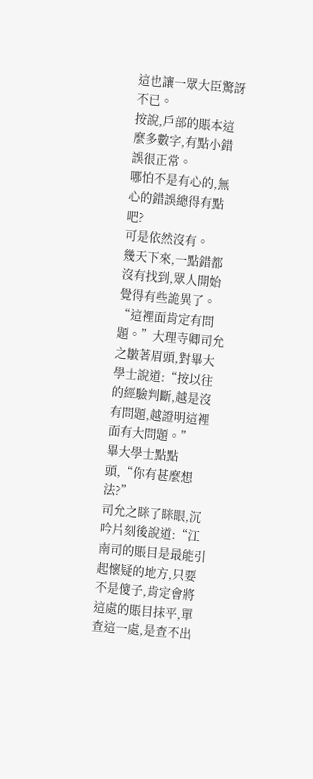這也讓一眾大臣驚訝不已。
按說,戶部的賬本這麼多數字,有點小錯誤很正常。
哪怕不是有心的,無心的錯誤總得有點吧?
可是依然沒有。
幾天下來,一點錯都沒有找到,眾人開始覺得有些詭異了。
“這裡面肯定有問題。”大理寺卿司允之皺著眉頭,對畢大學士說道:“按以往的經驗判斷,越是沒有問題,越證明這裡面有大問題。”
畢大學士點點頭,“你有甚麼想法?”
司允之眯了眯眼,沉吟片刻後說道:“江南司的賬目是最能引起懷疑的地方,只要不是傻子,肯定會將這處的賬目抹平,單查這一處,是查不出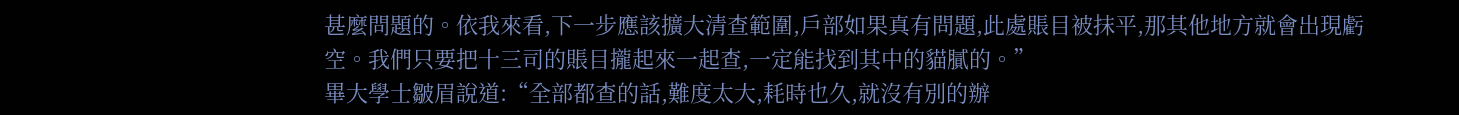甚麼問題的。依我來看,下一步應該擴大清查範圍,戶部如果真有問題,此處賬目被抹平,那其他地方就會出現虧空。我們只要把十三司的賬目攏起來一起查,一定能找到其中的貓膩的。”
畢大學士皺眉說道:“全部都查的話,難度太大,耗時也久,就沒有別的辦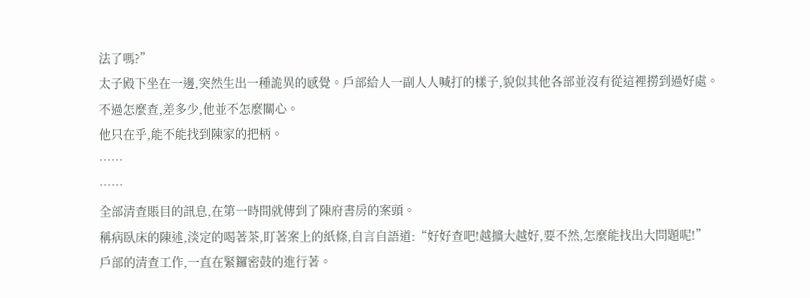法了嗎?”
太子殿下坐在一邊,突然生出一種詭異的感覺。戶部給人一副人人喊打的樣子,貌似其他各部並沒有從這裡撈到過好處。
不過怎麼查,差多少,他並不怎麼關心。
他只在乎,能不能找到陳家的把柄。
……
……
全部清查賬目的訊息,在第一時間就傳到了陳府書房的案頭。
稱病臥床的陳述,淡定的喝著茶,盯著案上的紙條,自言自語道:“好好查吧!越擴大越好,要不然,怎麼能找出大問題呢!”
戶部的清查工作,一直在緊鑼密鼓的進行著。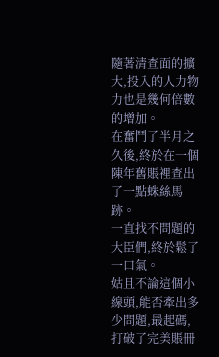隨著清查面的擴大,投入的人力物力也是幾何倍數的增加。
在奮鬥了半月之久後,終於在一個陳年舊賬裡查出了一點蛛絲馬跡。
一直找不問題的大臣們,終於鬆了一口氣。
姑且不論這個小線頭,能否牽出多少問題,最起碼,打破了完美賬冊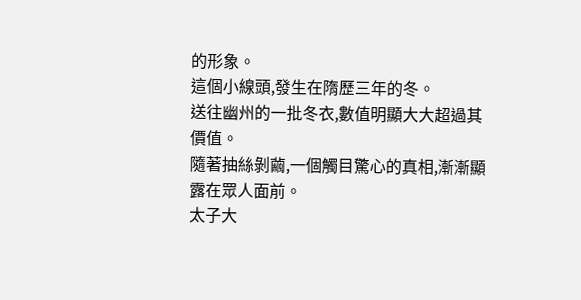的形象。
這個小線頭,發生在隋歷三年的冬。
送往幽州的一批冬衣,數值明顯大大超過其價值。
隨著抽絲剝繭,一個觸目驚心的真相,漸漸顯露在眾人面前。
太子大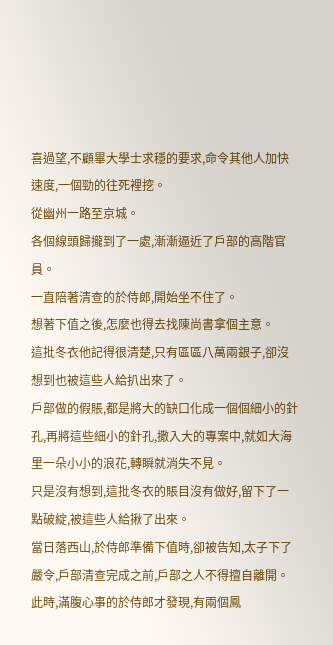喜過望,不顧畢大學士求穩的要求,命令其他人加快速度,一個勁的往死裡挖。
從幽州一路至京城。
各個線頭歸攏到了一處,漸漸逼近了戶部的高階官員。
一直陪著清查的於侍郎,開始坐不住了。
想著下值之後,怎麼也得去找陳尚書拿個主意。
這批冬衣他記得很清楚,只有區區八萬兩銀子,卻沒想到也被這些人給扒出來了。
戶部做的假賬,都是將大的缺口化成一個個細小的針孔,再將這些細小的針孔,撒入大的專案中,就如大海里一朵小小的浪花,轉瞬就消失不見。
只是沒有想到,這批冬衣的賬目沒有做好,留下了一點破綻,被這些人給揪了出來。
當日落西山,於侍郎準備下值時,卻被告知,太子下了嚴令,戶部清查完成之前,戶部之人不得擅自離開。
此時,滿腹心事的於侍郎才發現,有兩個鳳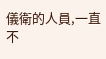儀衛的人員,一直不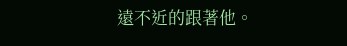遠不近的跟著他。